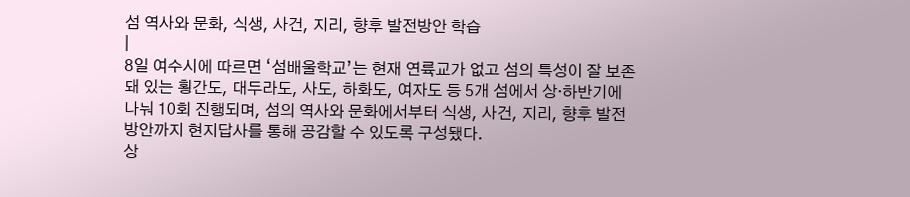섬 역사와 문화, 식생, 사건, 지리, 향후 발전방안 학습
|
8일 여수시에 따르면 ‘섬배울학교’는 현재 연륙교가 없고 섬의 특성이 잘 보존돼 있는 횡간도, 대두라도, 사도, 하화도, 여자도 등 5개 섬에서 상·하반기에 나눠 10회 진행되며, 섬의 역사와 문화에서부터 식생, 사건, 지리, 향후 발전 방안까지 현지답사를 통해 공감할 수 있도록 구성됐다.
상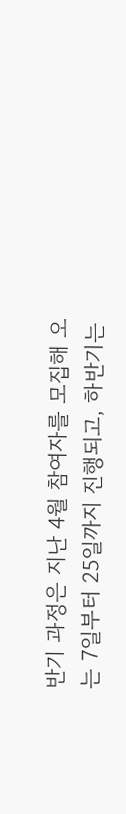반기 과정은 지난 4월 참여자를 모집해 오는 7일부터 25일까지 진행되고, 하반기는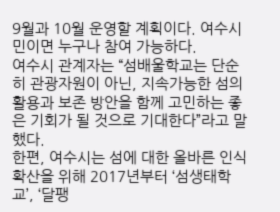9월과 10월 운영할 계획이다. 여수시민이면 누구나 참여 가능하다.
여수시 관계자는 “섬배울학교는 단순히 관광자원이 아닌, 지속가능한 섬의 활용과 보존 방안을 함께 고민하는 좋은 기회가 될 것으로 기대한다”라고 말했다.
한편, 여수시는 섬에 대한 올바른 인식 확산을 위해 2017년부터 ‘섬생태학교’, ‘달팽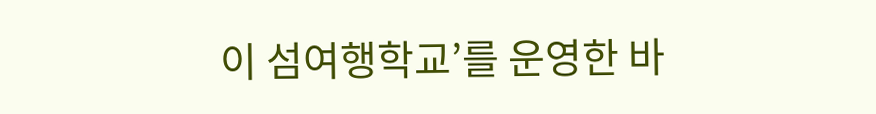이 섬여행학교’를 운영한 바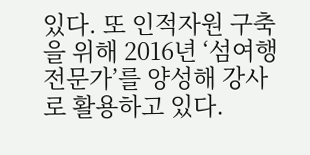있다. 또 인적자원 구축을 위해 2016년 ‘섬여행 전문가’를 양성해 강사로 활용하고 있다.